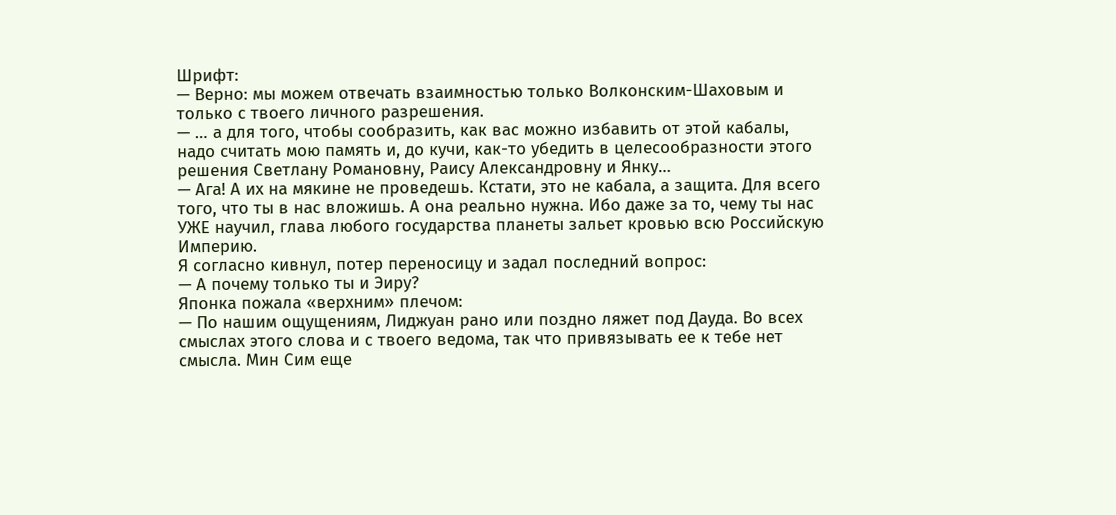Шрифт:
— Верно: мы можем отвечать взаимностью только Волконским-Шаховым и только с твоего личного разрешения.
— … а для того, чтобы сообразить, как вас можно избавить от этой кабалы, надо считать мою память и, до кучи, как-то убедить в целесообразности этого решения Светлану Романовну, Раису Александровну и Янку…
— Ага! А их на мякине не проведешь. Кстати, это не кабала, а защита. Для всего того, что ты в нас вложишь. А она реально нужна. Ибо даже за то, чему ты нас УЖЕ научил, глава любого государства планеты зальет кровью всю Российскую Империю.
Я согласно кивнул, потер переносицу и задал последний вопрос:
— А почему только ты и Эиру?
Японка пожала «верхним» плечом:
— По нашим ощущениям, Лиджуан рано или поздно ляжет под Дауда. Во всех смыслах этого слова и с твоего ведома, так что привязывать ее к тебе нет смысла. Мин Сим еще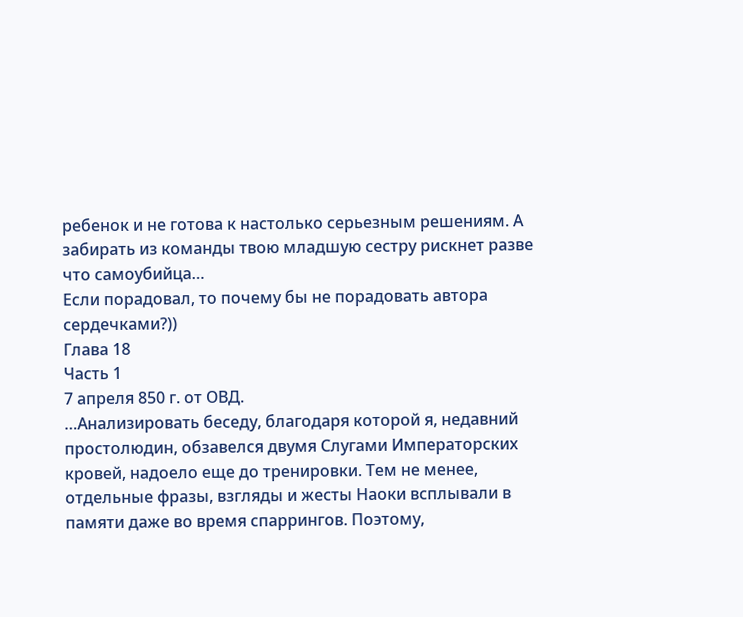ребенок и не готова к настолько серьезным решениям. А забирать из команды твою младшую сестру рискнет разве что самоубийца…
Если порадовал, то почему бы не порадовать автора сердечками?))
Глава 18
Часть 1
7 апреля 850 г. от ОВД.
…Анализировать беседу, благодаря которой я, недавний простолюдин, обзавелся двумя Слугами Императорских кровей, надоело еще до тренировки. Тем не менее, отдельные фразы, взгляды и жесты Наоки всплывали в памяти даже во время спаррингов. Поэтому,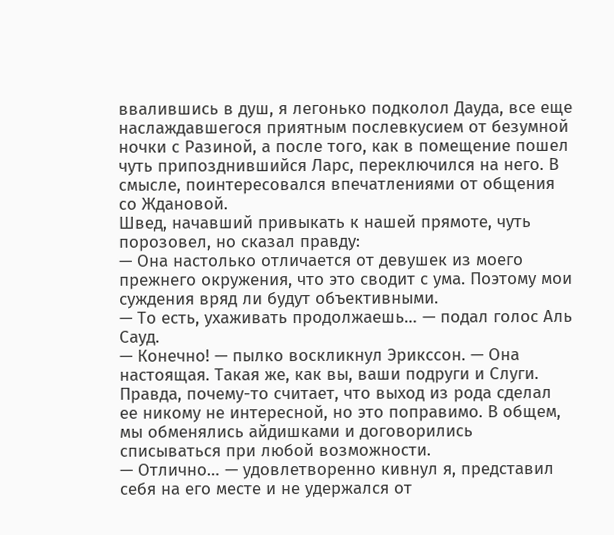ввалившись в душ, я легонько подколол Дауда, все еще наслаждавшегося приятным послевкусием от безумной ночки с Разиной, а после того, как в помещение пошел чуть припозднившийся Ларс, переключился на него. В смысле, поинтересовался впечатлениями от общения со Ждановой.
Швед, начавший привыкать к нашей прямоте, чуть порозовел, но сказал правду:
— Она настолько отличается от девушек из моего прежнего окружения, что это сводит с ума. Поэтому мои суждения вряд ли будут объективными.
— То есть, ухаживать продолжаешь… — подал голос Аль Сауд.
— Конечно! — пылко воскликнул Эрикссон. — Она настоящая. Такая же, как вы, ваши подруги и Слуги. Правда, почему-то считает, что выход из рода сделал ее никому не интересной, но это поправимо. В общем, мы обменялись айдишками и договорились списываться при любой возможности.
— Отлично… — удовлетворенно кивнул я, представил себя на его месте и не удержался от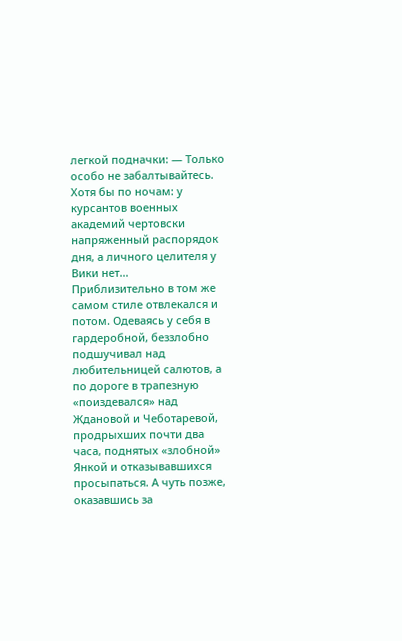легкой подначки: — Только особо не забалтывайтесь. Хотя бы по ночам: у курсантов военных академий чертовски напряженный распорядок дня, а личного целителя у Вики нет…
Приблизительно в том же самом стиле отвлекался и потом. Одеваясь у себя в гардеробной, беззлобно подшучивал над любительницей салютов, а по дороге в трапезную «поиздевался» над Ждановой и Чеботаревой, продрыхших почти два часа, поднятых «злобной» Янкой и отказывавшихся просыпаться. А чуть позже, оказавшись за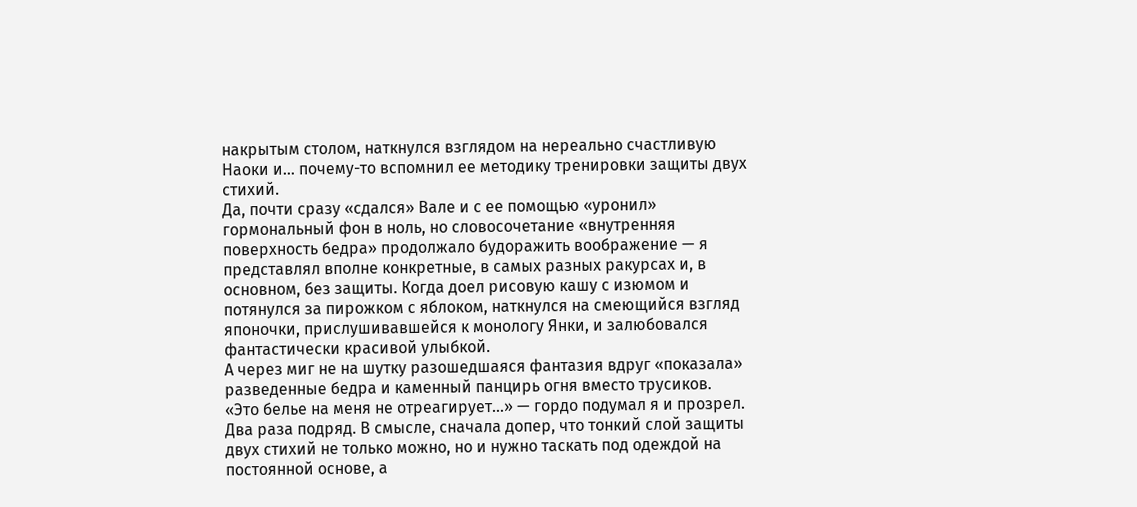накрытым столом, наткнулся взглядом на нереально счастливую Наоки и… почему-то вспомнил ее методику тренировки защиты двух стихий.
Да, почти сразу «сдался» Вале и с ее помощью «уронил» гормональный фон в ноль, но словосочетание «внутренняя поверхность бедра» продолжало будоражить воображение — я представлял вполне конкретные, в самых разных ракурсах и, в основном, без защиты. Когда доел рисовую кашу с изюмом и потянулся за пирожком с яблоком, наткнулся на смеющийся взгляд японочки, прислушивавшейся к монологу Янки, и залюбовался фантастически красивой улыбкой.
А через миг не на шутку разошедшаяся фантазия вдруг «показала» разведенные бедра и каменный панцирь огня вместо трусиков.
«Это белье на меня не отреагирует…» — гордо подумал я и прозрел. Два раза подряд. В смысле, сначала допер, что тонкий слой защиты двух стихий не только можно, но и нужно таскать под одеждой на постоянной основе, а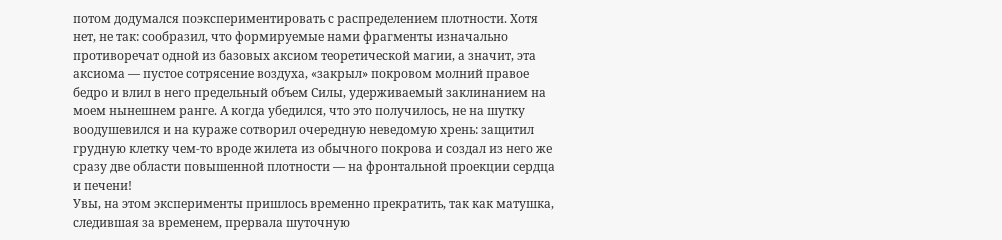потом додумался поэкспериментировать с распределением плотности. Хотя нет, не так: сообразил, что формируемые нами фрагменты изначально противоречат одной из базовых аксиом теоретической магии, а значит, эта аксиома — пустое сотрясение воздуха, «закрыл» покровом молний правое бедро и влил в него предельный объем Силы, удерживаемый заклинанием на моем нынешнем ранге. А когда убедился, что это получилось, не на шутку воодушевился и на кураже сотворил очередную неведомую хрень: защитил грудную клетку чем-то вроде жилета из обычного покрова и создал из него же сразу две области повышенной плотности — на фронтальной проекции сердца и печени!
Увы, на этом эксперименты пришлось временно прекратить, так как матушка, следившая за временем, прервала шуточную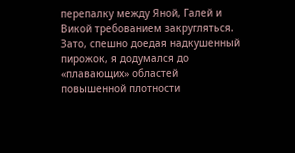перепалку между Яной, Галей и Викой требованием закругляться. Зато, спешно доедая надкушенный пирожок, я додумался до «плавающих» областей повышенной плотности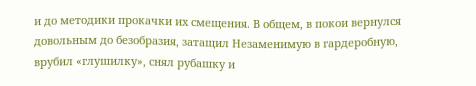и до методики прокачки их смещения. В общем, в покои вернулся довольным до безобразия, затащил Незаменимую в гардеробную, врубил «глушилку», снял рубашку и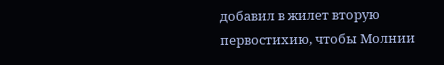добавил в жилет вторую первостихию, чтобы Молнии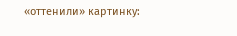«оттенили» картинку: